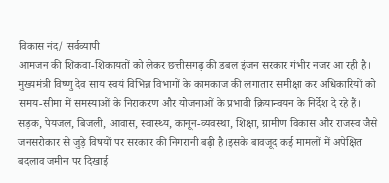विकास नंद/ सर्वव्यापी
आमजन की शिकवा-शिकायतों को लेकर छत्तीसगढ़ की डबल इंजन सरकार गंभीर नजर आ रही है। मुख्यमंत्री विष्णु देव साय स्वयं विभिन्न विभागों के कामकाज की लगातार समीक्षा कर अधिकारियों को समय-सीमा में समस्याओं के निराकरण और योजनाओं के प्रभावी क्रियान्वयन के निर्देश दे रहे हैं। सड़क, पेयजल, बिजली, आवास, स्वास्थ्य, कानून-व्यवस्था, शिक्षा, ग्रामीण विकास और राजस्व जैसे जनसरोकार से जुड़े विषयों पर सरकार की निगरानी बढ़ी है।इसके बावजूद कई मामलों में अपेक्षित बदलाव जमीन पर दिखाई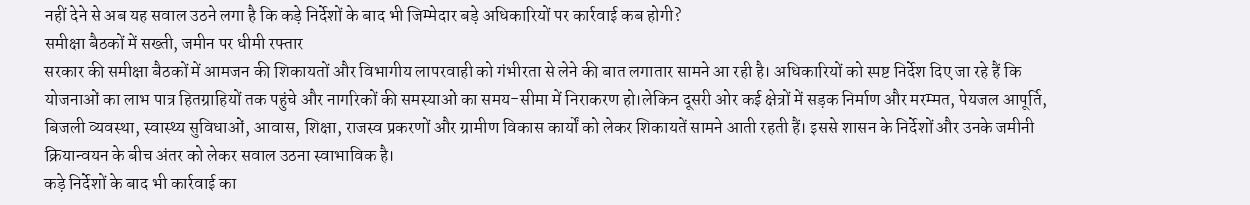नहीं देने से अब यह सवाल उठने लगा है कि कड़े निर्देशों के बाद भी जिम्मेदार बड़े अधिकारियों पर कार्रवाई कब होगी?
समीक्षा बैठकों में सख्ती, जमीन पर धीमी रफ्तार
सरकार की समीक्षा बैठकों में आमजन की शिकायतों और विभागीय लापरवाही को गंभीरता से लेने की बात लगातार सामने आ रही है। अधिकारियों को स्पष्ट निर्देश दिए जा रहे हैं कि योजनाओं का लाभ पात्र हितग्राहियों तक पहुंचे और नागरिकों की समस्याओं का समय-सीमा में निराकरण हो।लेकिन दूसरी ओर कई क्षेत्रों में सड़क निर्माण और मरम्मत, पेयजल आपूर्ति, बिजली व्यवस्था, स्वास्थ्य सुविधाओं, आवास, शिक्षा, राजस्व प्रकरणों और ग्रामीण विकास कार्यों को लेकर शिकायतें सामने आती रहती हैं। इससे शासन के निर्देशों और उनके जमीनी क्रियान्वयन के बीच अंतर को लेकर सवाल उठना स्वाभाविक है।
कड़े निर्देशों के बाद भी कार्रवाई का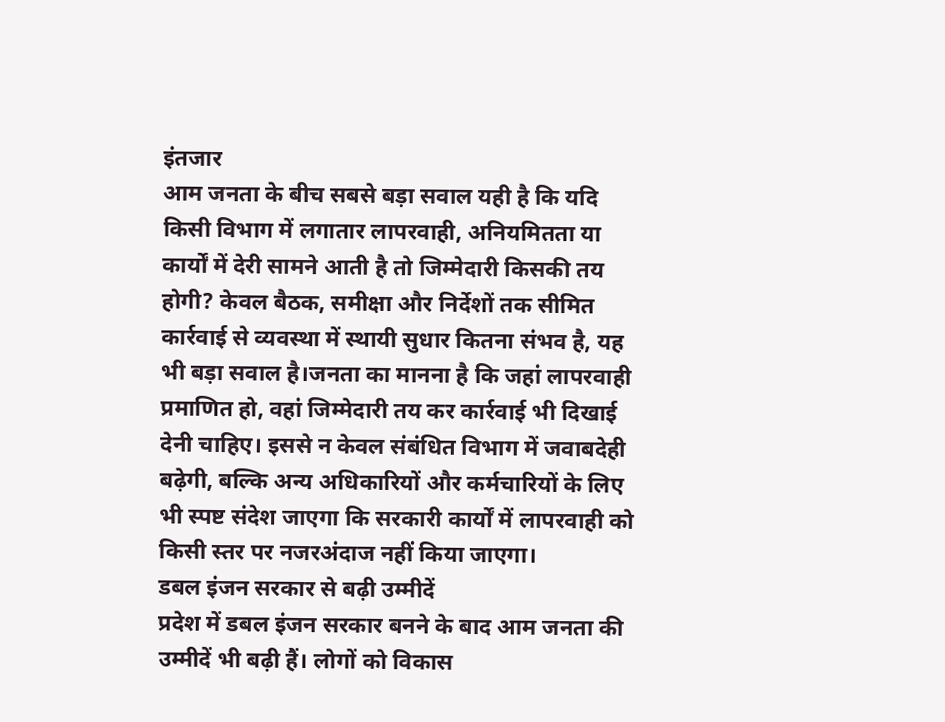इंतजार
आम जनता के बीच सबसे बड़ा सवाल यही है कि यदि किसी विभाग में लगातार लापरवाही, अनियमितता या कार्यों में देरी सामने आती है तो जिम्मेदारी किसकी तय होगी? केवल बैठक, समीक्षा और निर्देशों तक सीमित कार्रवाई से व्यवस्था में स्थायी सुधार कितना संभव है, यह भी बड़ा सवाल है।जनता का मानना है कि जहां लापरवाही प्रमाणित हो, वहां जिम्मेदारी तय कर कार्रवाई भी दिखाई देनी चाहिए। इससे न केवल संबंधित विभाग में जवाबदेही बढ़ेगी, बल्कि अन्य अधिकारियों और कर्मचारियों के लिए भी स्पष्ट संदेश जाएगा कि सरकारी कार्यों में लापरवाही को किसी स्तर पर नजरअंदाज नहीं किया जाएगा।
डबल इंजन सरकार से बढ़ी उम्मीदें
प्रदेश में डबल इंजन सरकार बनने के बाद आम जनता की उम्मीदें भी बढ़ी हैं। लोगों को विकास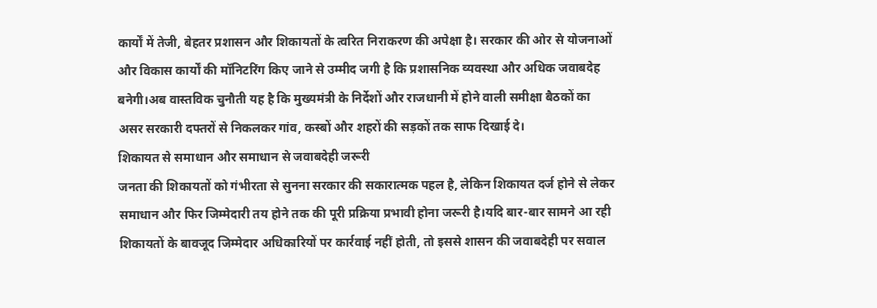कार्यों में तेजी, बेहतर प्रशासन और शिकायतों के त्वरित निराकरण की अपेक्षा है। सरकार की ओर से योजनाओं और विकास कार्यों की मॉनिटरिंग किए जाने से उम्मीद जगी है कि प्रशासनिक व्यवस्था और अधिक जवाबदेह बनेगी।अब वास्तविक चुनौती यह है कि मुख्यमंत्री के निर्देशों और राजधानी में होने वाली समीक्षा बैठकों का असर सरकारी दफ्तरों से निकलकर गांव, कस्बों और शहरों की सड़कों तक साफ दिखाई दे।
शिकायत से समाधान और समाधान से जवाबदेही जरूरी
जनता की शिकायतों को गंभीरता से सुनना सरकार की सकारात्मक पहल है, लेकिन शिकायत दर्ज होने से लेकर समाधान और फिर जिम्मेदारी तय होने तक की पूरी प्रक्रिया प्रभावी होना जरूरी है।यदि बार-बार सामने आ रही शिकायतों के बावजूद जिम्मेदार अधिकारियों पर कार्रवाई नहीं होती, तो इससे शासन की जवाबदेही पर सवाल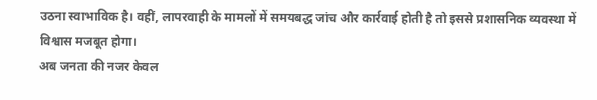उठना स्वाभाविक है। वहीं, लापरवाही के मामलों में समयबद्ध जांच और कार्रवाई होती है तो इससे प्रशासनिक व्यवस्था में विश्वास मजबूत होगा।
अब जनता की नजर केवल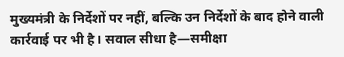मुख्यमंत्री के निर्देशों पर नहीं, बल्कि उन निर्देशों के बाद होने वाली कार्रवाई पर भी है। सवाल सीधा है—समीक्षा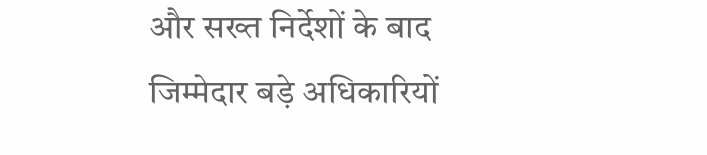और सख्त निर्देशों के बाद जिम्मेदार बड़े अधिकारियों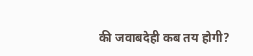की जवाबदेही कब तय होगी?